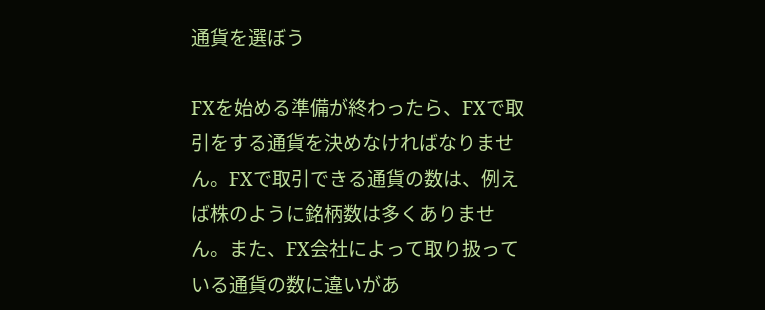通貨を選ぼう

FXを始める準備が終わったら、FXで取引をする通貨を決めなければなりません。FXで取引できる通貨の数は、例えば株のように銘柄数は多くありません。また、FX会社によって取り扱っている通貨の数に違いがあ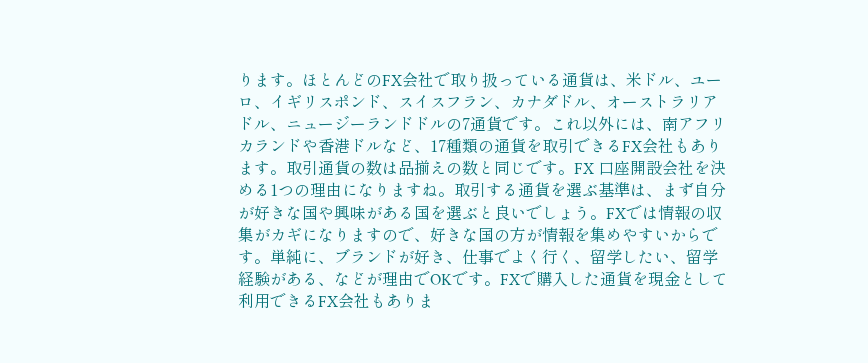ります。ほとんどのFX会社で取り扱っている通貨は、米ドル、ユーロ、イギリスポンド、スイスフラン、カナダドル、オーストラリアドル、ニュージーランドドルの7通貨です。これ以外には、南アフリカランドや香港ドルなど、17種類の通貨を取引できるFX会社もあります。取引通貨の数は品揃えの数と同じです。FX 口座開設会社を決める1つの理由になりますね。取引する通貨を選ぶ基準は、まず自分が好きな国や興味がある国を選ぶと良いでしょう。FXでは情報の収集がカギになりますので、好きな国の方が情報を集めやすいからです。単純に、ブランドが好き、仕事でよく行く、留学したい、留学経験がある、などが理由でOKです。FXで購入した通貨を現金として利用できるFX会社もありま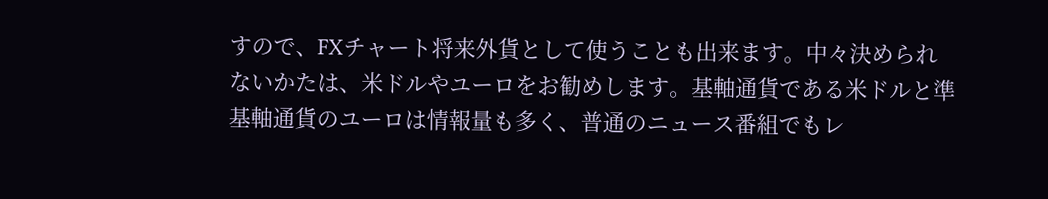すので、FXチャート将来外貨として使うことも出来ます。中々決められないかたは、米ドルやユーロをお勧めします。基軸通貨である米ドルと準基軸通貨のユーロは情報量も多く、普通のニュース番組でもレ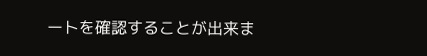ートを確認することが出来ま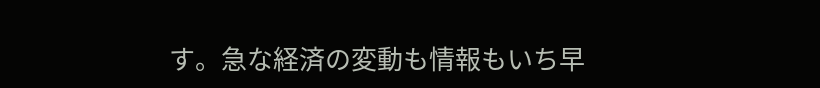す。急な経済の変動も情報もいち早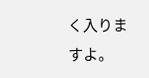く入りますよ。